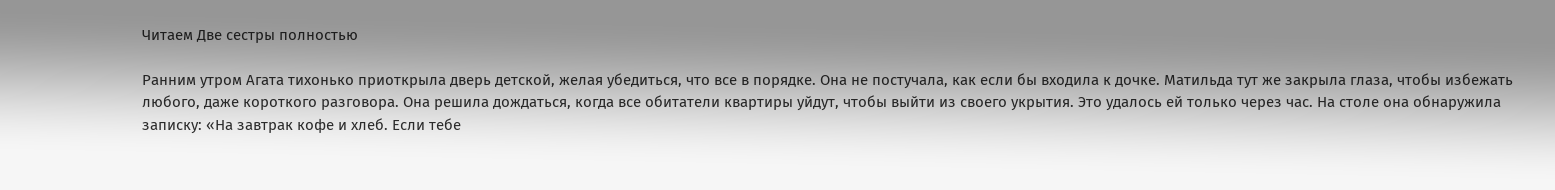Читаем Две сестры полностью

Ранним утром Агата тихонько приоткрыла дверь детской, желая убедиться, что все в порядке. Она не постучала, как если бы входила к дочке. Матильда тут же закрыла глаза, чтобы избежать любого, даже короткого разговора. Она решила дождаться, когда все обитатели квартиры уйдут, чтобы выйти из своего укрытия. Это удалось ей только через час. На столе она обнаружила записку: «На завтрак кофе и хлеб. Если тебе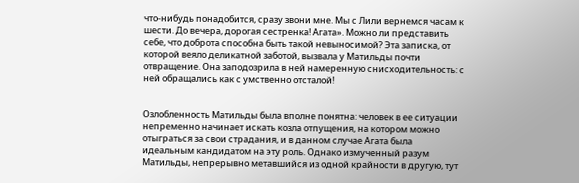что-нибудь понадобится, сразу звони мне. Мы с Лили вернемся часам к шести. До вечера, дорогая сестренка! Агата». Можно ли представить себе, что доброта способна быть такой невыносимой? Эта записка, от которой веяло деликатной заботой, вызвала у Матильды почти отвращение. Она заподозрила в ней намеренную снисходительность: с ней обращались как с умственно отсталой!


Озлобленность Матильды была вполне понятна: человек в ее ситуации непременно начинает искать козла отпущения, на котором можно отыграться за свои страдания, и в данном случае Агата была идеальным кандидатом на эту роль. Однако измученный разум Матильды, непрерывно метавшийся из одной крайности в другую, тут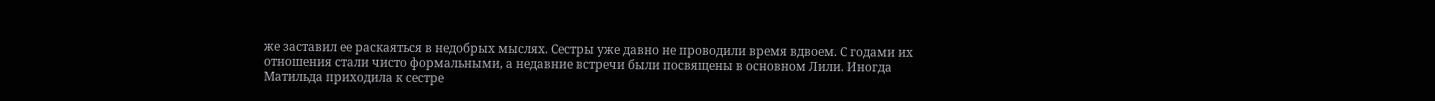же заставил ее раскаяться в недобрых мыслях. Сестры уже давно не проводили время вдвоем. С годами их отношения стали чисто формальными, а недавние встречи были посвящены в основном Лили. Иногда Матильда приходила к сестре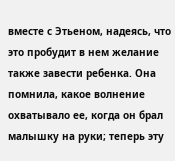вместе с Этьеном, надеясь, что это пробудит в нем желание также завести ребенка. Она помнила, какое волнение охватывало ее, когда он брал малышку на руки; теперь эту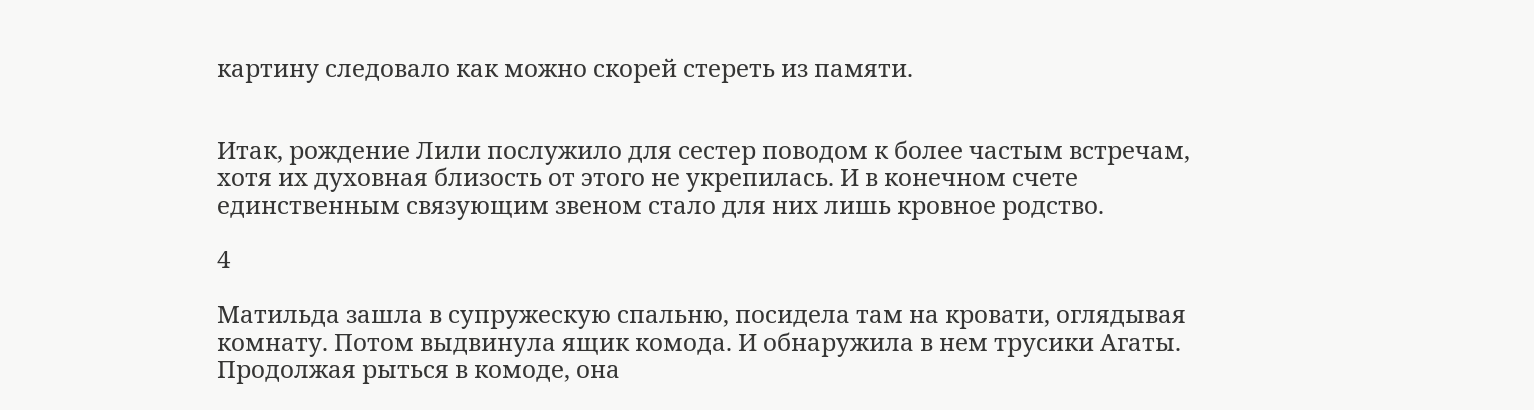картину следовало как можно скорей стереть из памяти.


Итак, рождение Лили послужило для сестер поводом к более частым встречам, хотя их духовная близость от этого не укрепилась. И в конечном счете единственным связующим звеном стало для них лишь кровное родство.

4

Матильда зашла в супружескую спальню, посидела там на кровати, оглядывая комнату. Потом выдвинула ящик комода. И обнаружила в нем трусики Агаты. Продолжая рыться в комоде, она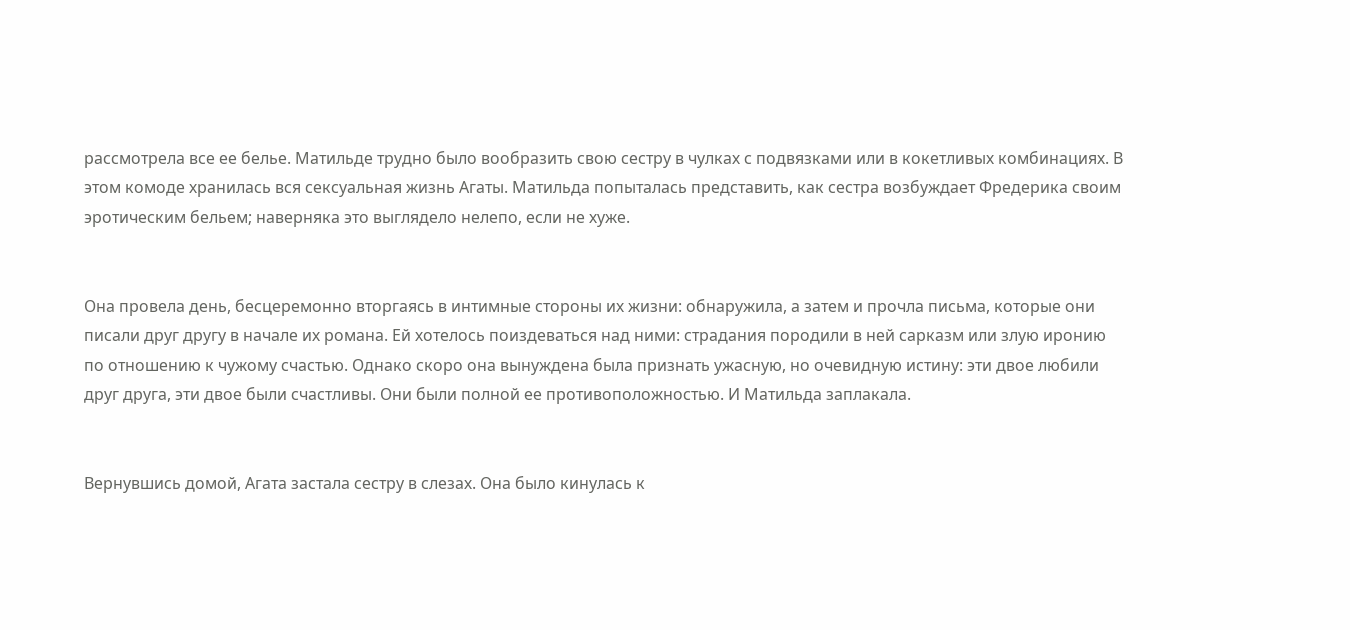рассмотрела все ее белье. Матильде трудно было вообразить свою сестру в чулках с подвязками или в кокетливых комбинациях. В этом комоде хранилась вся сексуальная жизнь Агаты. Матильда попыталась представить, как сестра возбуждает Фредерика своим эротическим бельем; наверняка это выглядело нелепо, если не хуже.


Она провела день, бесцеремонно вторгаясь в интимные стороны их жизни: обнаружила, а затем и прочла письма, которые они писали друг другу в начале их романа. Ей хотелось поиздеваться над ними: страдания породили в ней сарказм или злую иронию по отношению к чужому счастью. Однако скоро она вынуждена была признать ужасную, но очевидную истину: эти двое любили друг друга, эти двое были счастливы. Они были полной ее противоположностью. И Матильда заплакала.


Вернувшись домой, Агата застала сестру в слезах. Она было кинулась к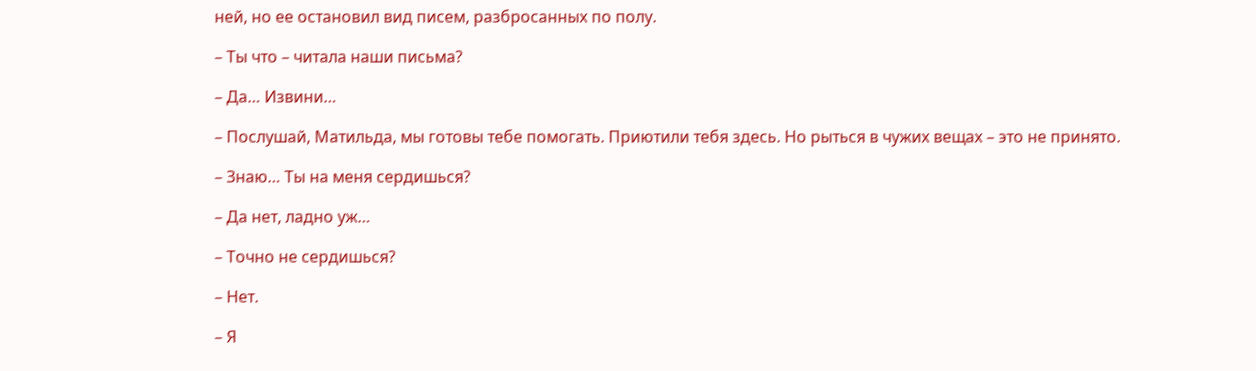ней, но ее остановил вид писем, разбросанных по полу.

– Ты что – читала наши письма?

– Да… Извини…

– Послушай, Матильда, мы готовы тебе помогать. Приютили тебя здесь. Но рыться в чужих вещах – это не принято.

– Знаю… Ты на меня сердишься?

– Да нет, ладно уж…

– Точно не сердишься?

– Нет.

– Я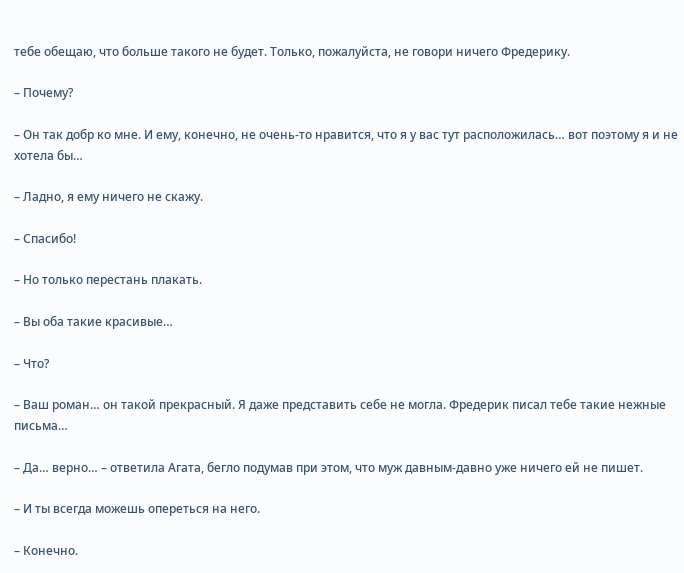тебе обещаю, что больше такого не будет. Только, пожалуйста, не говори ничего Фредерику.

– Почему?

– Он так добр ко мне. И ему, конечно, не очень-то нравится, что я у вас тут расположилась… вот поэтому я и не хотела бы…

– Ладно, я ему ничего не скажу.

– Спасибо!

– Но только перестань плакать.

– Вы оба такие красивые…

– Что?

– Ваш роман… он такой прекрасный. Я даже представить себе не могла. Фредерик писал тебе такие нежные письма…

– Да… верно… – ответила Агата, бегло подумав при этом, что муж давным-давно уже ничего ей не пишет.

– И ты всегда можешь опереться на него.

– Конечно.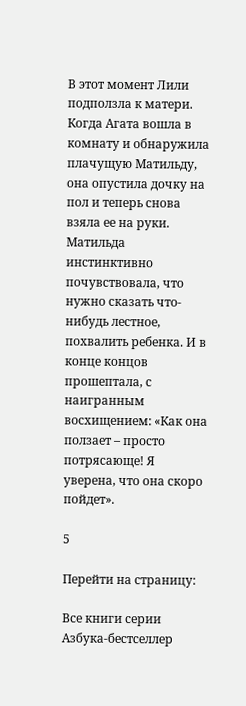В этот момент Лили подползла к матери. Когда Агата вошла в комнату и обнаружила плачущую Матильду, она опустила дочку на пол и теперь снова взяла ее на руки. Матильда инстинктивно почувствовала, что нужно сказать что-нибудь лестное, похвалить ребенка. И в конце концов прошептала, с наигранным восхищением: «Как она ползает – просто потрясающе! Я уверена, что она скоро пойдет».

5

Перейти на страницу:

Все книги серии Азбука-бестселлер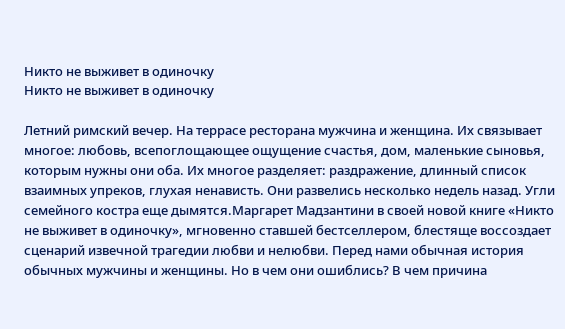Никто не выживет в одиночку
Никто не выживет в одиночку

Летний римский вечер. На террасе ресторана мужчина и женщина. Их связывает многое: любовь, всепоглощающее ощущение счастья, дом, маленькие сыновья, которым нужны они оба. Их многое разделяет: раздражение, длинный список взаимных упреков, глухая ненависть. Они развелись несколько недель назад. Угли семейного костра еще дымятся.Маргарет Мадзантини в своей новой книге «Никто не выживет в одиночку», мгновенно ставшей бестселлером, блестяще воссоздает сценарий извечной трагедии любви и нелюбви. Перед нами обычная история обычных мужчины и женщины. Но в чем они ошиблись? В чем причина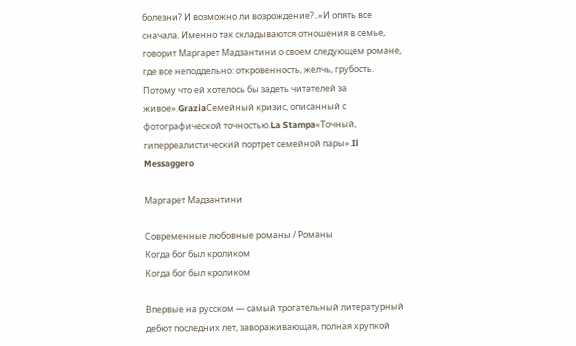болезни? И возможно ли возрождение?..«И опять все сначала. Именно так складываются отношения в семье, говорит Маргарет Мадзантини о своем следующем романе, где все неподдельно: откровенность, желчь, грубость. Потому что ей хотелось бы задеть читателей за живое».GraziaСемейный кризис, описанный с фотографической точностью.La Stampa«Точный, гиперреалистический портрет семейной пары».Il Messaggero

Маргарет Мадзантини

Современные любовные романы / Романы
Когда бог был кроликом
Когда бог был кроликом

Впервые на русском — самый трогательный литературный дебют последних лет, завораживающая, полная хрупкой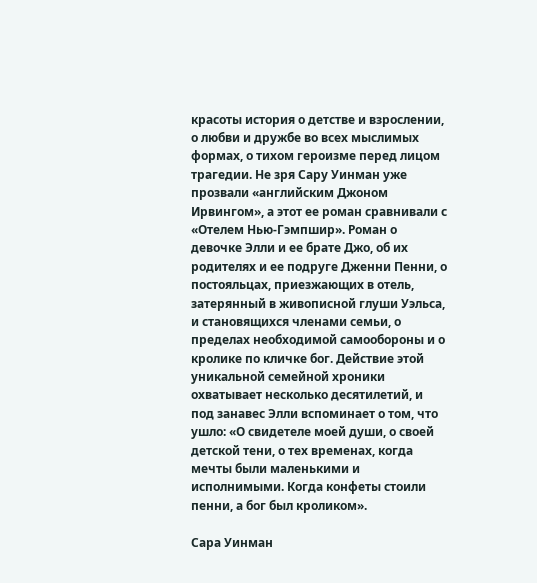красоты история о детстве и взрослении, о любви и дружбе во всех мыслимых формах, о тихом героизме перед лицом трагедии. Не зря Сару Уинман уже прозвали «английским Джоном Ирвингом», а этот ее роман сравнивали с «Отелем Нью-Гэмпшир». Роман о девочке Элли и ее брате Джо, об их родителях и ее подруге Дженни Пенни, о постояльцах, приезжающих в отель, затерянный в живописной глуши Уэльса, и становящихся членами семьи, о пределах необходимой самообороны и о кролике по кличке бог. Действие этой уникальной семейной хроники охватывает несколько десятилетий, и под занавес Элли вспоминает о том, что ушло: «О свидетеле моей души, о своей детской тени, о тех временах, когда мечты были маленькими и исполнимыми. Когда конфеты стоили пенни, а бог был кроликом».

Сара Уинман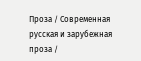Проза / Современная русская и зарубежная проза /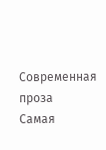Современная проза
Самая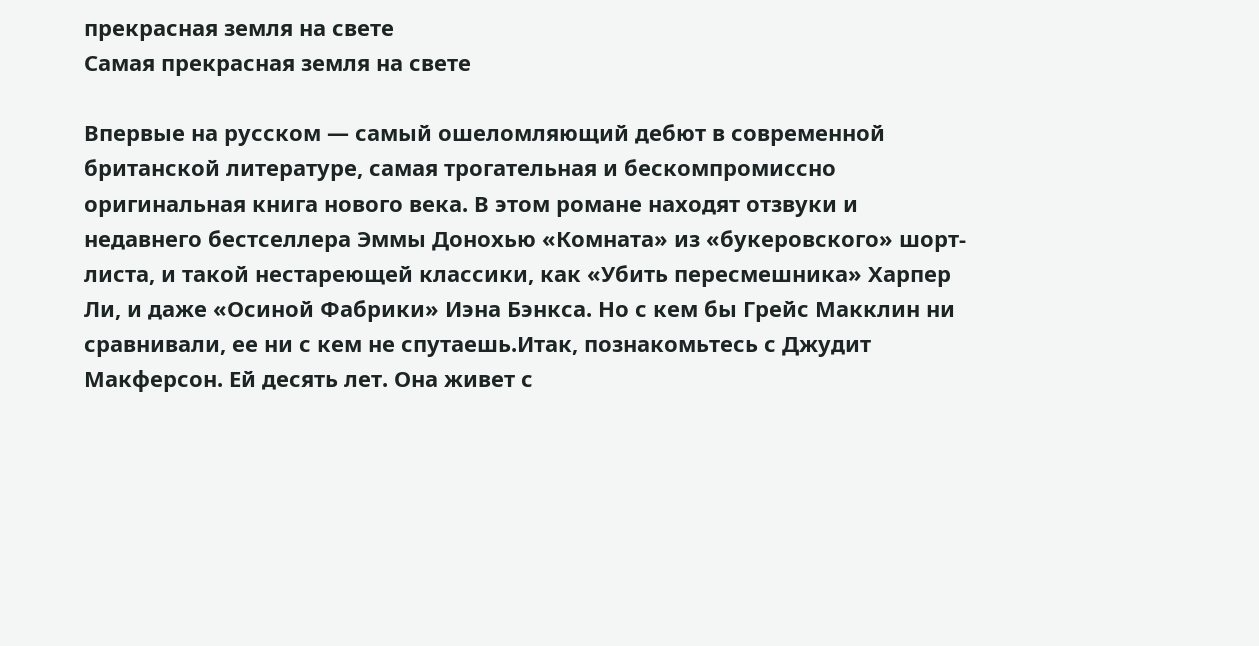прекрасная земля на свете
Самая прекрасная земля на свете

Впервые на русском — самый ошеломляющий дебют в современной британской литературе, самая трогательная и бескомпромиссно оригинальная книга нового века. В этом романе находят отзвуки и недавнего бестселлера Эммы Донохью «Комната» из «букеровского» шорт-листа, и такой нестареющей классики, как «Убить пересмешника» Харпер Ли, и даже «Осиной Фабрики» Иэна Бэнкса. Но с кем бы Грейс Макклин ни сравнивали, ее ни с кем не спутаешь.Итак, познакомьтесь с Джудит Макферсон. Ей десять лет. Она живет с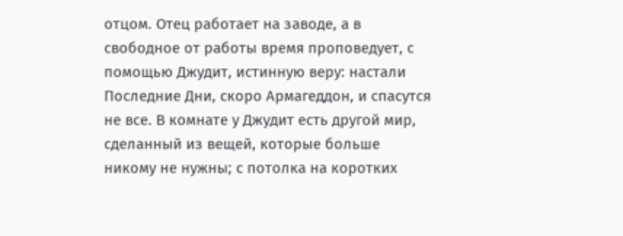отцом. Отец работает на заводе, а в свободное от работы время проповедует, с помощью Джудит, истинную веру: настали Последние Дни, скоро Армагеддон, и спасутся не все. В комнате у Джудит есть другой мир, сделанный из вещей, которые больше никому не нужны; с потолка на коротких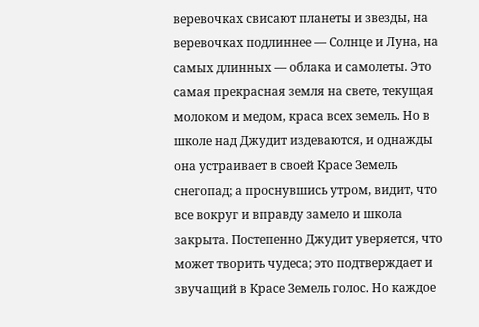веревочках свисают планеты и звезды, на веревочках подлиннее — Солнце и Луна, на самых длинных — облака и самолеты. Это самая прекрасная земля на свете, текущая молоком и медом, краса всех земель. Но в школе над Джудит издеваются, и однажды она устраивает в своей Красе Земель снегопад; а проснувшись утром, видит, что все вокруг и вправду замело и школа закрыта. Постепенно Джудит уверяется, что может творить чудеса; это подтверждает и звучащий в Красе Земель голос. Но каждое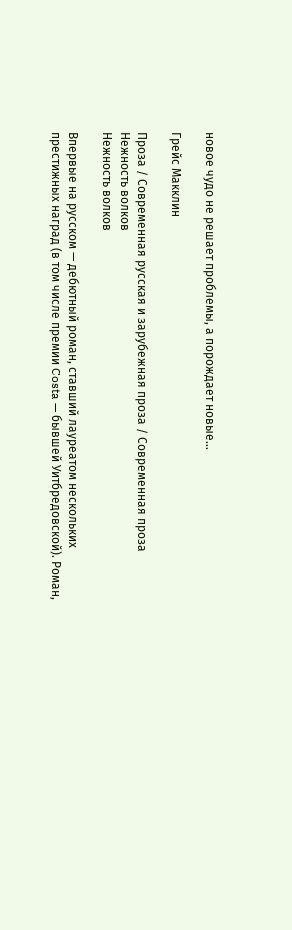новое чудо не решает проблемы, а порождает новые…

Грейс Макклин

Проза / Современная русская и зарубежная проза / Современная проза
Нежность волков
Нежность волков

Впервые на русском — дебютный роман, ставший лауреатом нескольких престижных наград (в том числе премии Costa — бывшей Уитбредовской). Роман,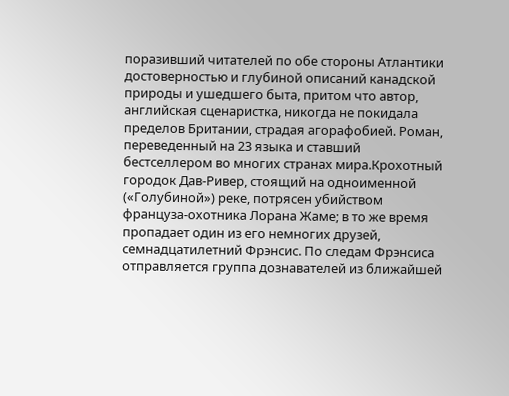поразивший читателей по обе стороны Атлантики достоверностью и глубиной описаний канадской природы и ушедшего быта, притом что автор, английская сценаристка, никогда не покидала пределов Британии, страдая агорафобией. Роман, переведенный на 23 языка и ставший бестселлером во многих странах мира.Крохотный городок Дав-Ривер, стоящий на одноименной («Голубиной») реке, потрясен убийством француза-охотника Лорана Жаме; в то же время пропадает один из его немногих друзей, семнадцатилетний Фрэнсис. По следам Фрэнсиса отправляется группа дознавателей из ближайшей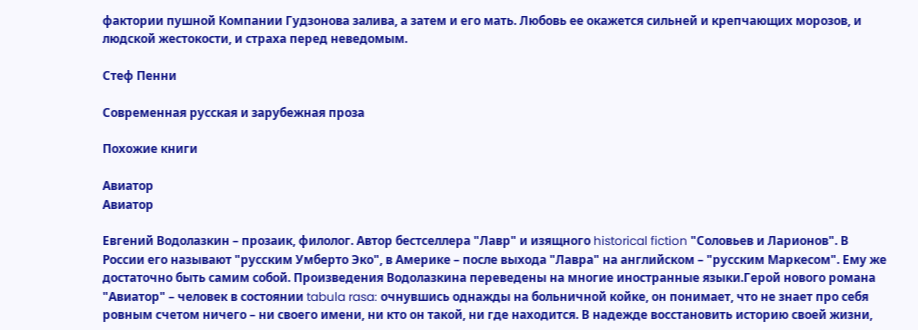фактории пушной Компании Гудзонова залива, а затем и его мать. Любовь ее окажется сильней и крепчающих морозов, и людской жестокости, и страха перед неведомым.

Стеф Пенни

Современная русская и зарубежная проза

Похожие книги

Авиатор
Авиатор

Евгений Водолазкин – прозаик, филолог. Автор бестселлера "Лавр" и изящного historical fiction "Соловьев и Ларионов". В России его называют "русским Умберто Эко", в Америке – после выхода "Лавра" на английском – "русским Маркесом". Ему же достаточно быть самим собой. Произведения Водолазкина переведены на многие иностранные языки.Герой нового романа "Авиатор" – человек в состоянии tabula rasa: очнувшись однажды на больничной койке, он понимает, что не знает про себя ровным счетом ничего – ни своего имени, ни кто он такой, ни где находится. В надежде восстановить историю своей жизни,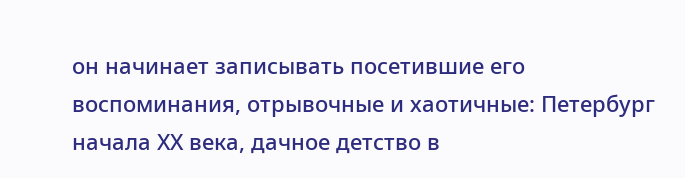он начинает записывать посетившие его воспоминания, отрывочные и хаотичные: Петербург начала ХХ века, дачное детство в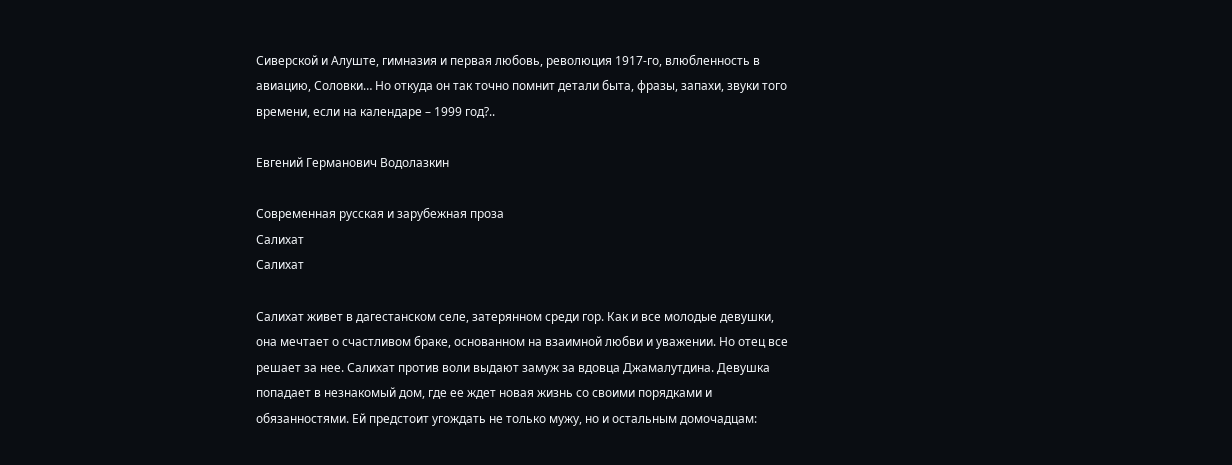Сиверской и Алуште, гимназия и первая любовь, революция 1917-го, влюбленность в авиацию, Соловки… Но откуда он так точно помнит детали быта, фразы, запахи, звуки того времени, если на календаре – 1999 год?..

Евгений Германович Водолазкин

Современная русская и зарубежная проза
Салихат
Салихат

Салихат живет в дагестанском селе, затерянном среди гор. Как и все молодые девушки, она мечтает о счастливом браке, основанном на взаимной любви и уважении. Но отец все решает за нее. Салихат против воли выдают замуж за вдовца Джамалутдина. Девушка попадает в незнакомый дом, где ее ждет новая жизнь со своими порядками и обязанностями. Ей предстоит угождать не только мужу, но и остальным домочадцам: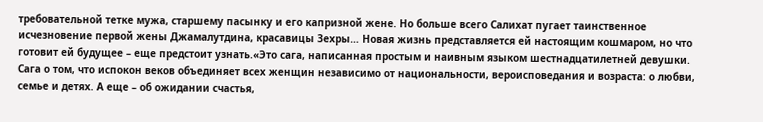требовательной тетке мужа, старшему пасынку и его капризной жене. Но больше всего Салихат пугает таинственное исчезновение первой жены Джамалутдина, красавицы Зехры… Новая жизнь представляется ей настоящим кошмаром, но что готовит ей будущее – еще предстоит узнать.«Это сага, написанная простым и наивным языком шестнадцатилетней девушки. Сага о том, что испокон веков объединяет всех женщин независимо от национальности, вероисповедания и возраста: о любви, семье и детях. А еще – об ожидании счастья,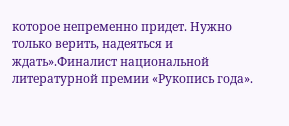которое непременно придет. Нужно только верить, надеяться и ждать».Финалист национальной литературной премии «Рукопись года».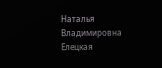Наталья Владимировна Елецкая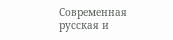Современная русская и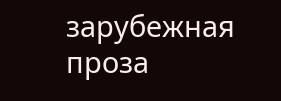зарубежная проза